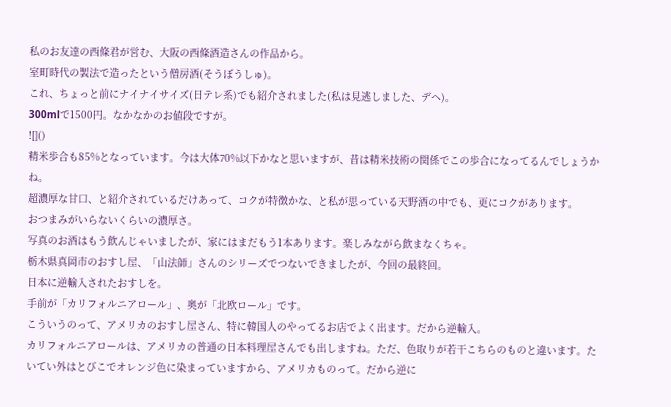私のお友達の西條君が営む、大阪の西條酒造さんの作品から。
室町時代の製法で造ったという僧房酒(そうぼうしゅ)。
これ、ちょっと前にナイナイサイズ(日テレ系)でも紹介されました(私は見逃しました、デヘ)。
300mlで1500円。なかなかのお値段ですが。
![]()
精米歩合も85%となっています。今は大体70%以下かなと思いますが、昔は精米技術の関係でこの歩合になってるんでしょうかね。
超濃厚な甘口、と紹介されているだけあって、コクが特徴かな、と私が思っている天野酒の中でも、更にコクがあります。
おつまみがいらないくらいの濃厚さ。
写真のお酒はもう飲んじゃいましたが、家にはまだもう1本あります。楽しみながら飲まなくちゃ。
栃木県真岡市のおすし屋、「山法師」さんのシリーズでつないできましたが、今回の最終回。
日本に逆輸入されたおすしを。
手前が「カリフォルニアロール」、奥が「北欧ロール」です。
こういうのって、アメリカのおすし屋さん、特に韓国人のやってるお店でよく出ます。だから逆輸入。
カリフォルニアロールは、アメリカの普通の日本料理屋さんでも出しますね。ただ、色取りが若干こちらのものと違います。たいてい外はとびこでオレンジ色に染まっていますから、アメリカものって。だから逆に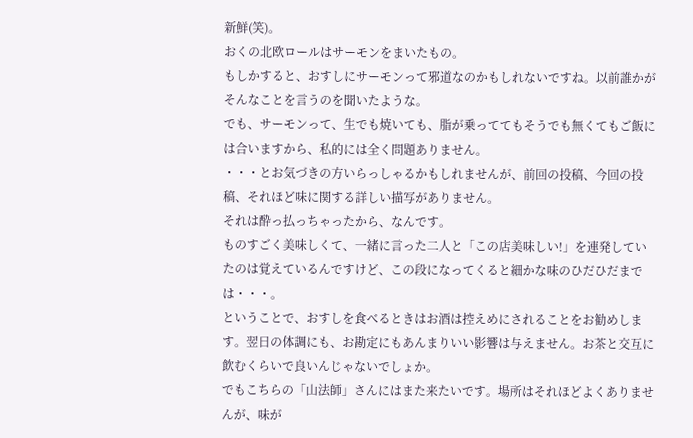新鮮(笑)。
おくの北欧ロールはサーモンをまいたもの。
もしかすると、おすしにサーモンって邪道なのかもしれないですね。以前誰かがそんなことを言うのを聞いたような。
でも、サーモンって、生でも焼いても、脂が乗っててもそうでも無くてもご飯には合いますから、私的には全く問題ありません。
・・・とお気づきの方いらっしゃるかもしれませんが、前回の投稿、今回の投稿、それほど味に関する詳しい描写がありません。
それは酔っ払っちゃったから、なんです。
ものすごく美味しくて、一緒に言った二人と「この店美味しい!」を連発していたのは覚えているんですけど、この段になってくると細かな味のひだひだまでは・・・。
ということで、おすしを食べるときはお酒は控えめにされることをお勧めします。翌日の体調にも、お勘定にもあんまりいい影響は与えません。お茶と交互に飲むくらいで良いんじゃないでしょか。
でもこちらの「山法師」さんにはまた来たいです。場所はそれほどよくありませんが、味が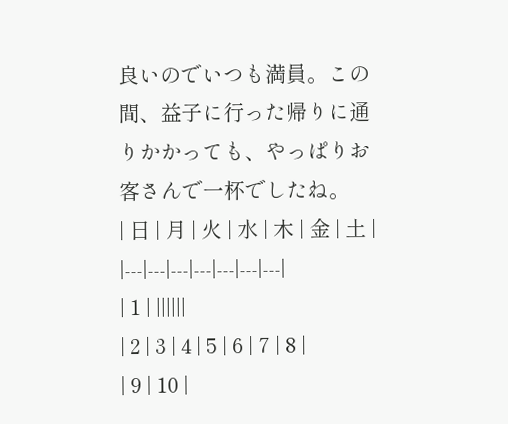良いのでいつも満員。この間、益子に行った帰りに通りかかっても、やっぱりお客さんで一杯でしたね。
| 日 | 月 | 火 | 水 | 木 | 金 | 土 |
|---|---|---|---|---|---|---|
| 1 | ||||||
| 2 | 3 | 4 | 5 | 6 | 7 | 8 |
| 9 | 10 |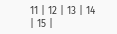11 | 12 | 13 | 14 | 15 |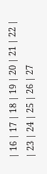| 16 | 17 | 18 | 19 | 20 | 21 | 22 |
| 23 | 24 | 25 | 26 | 27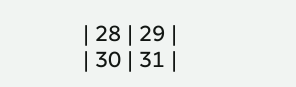| 28 | 29 |
| 30 | 31 |